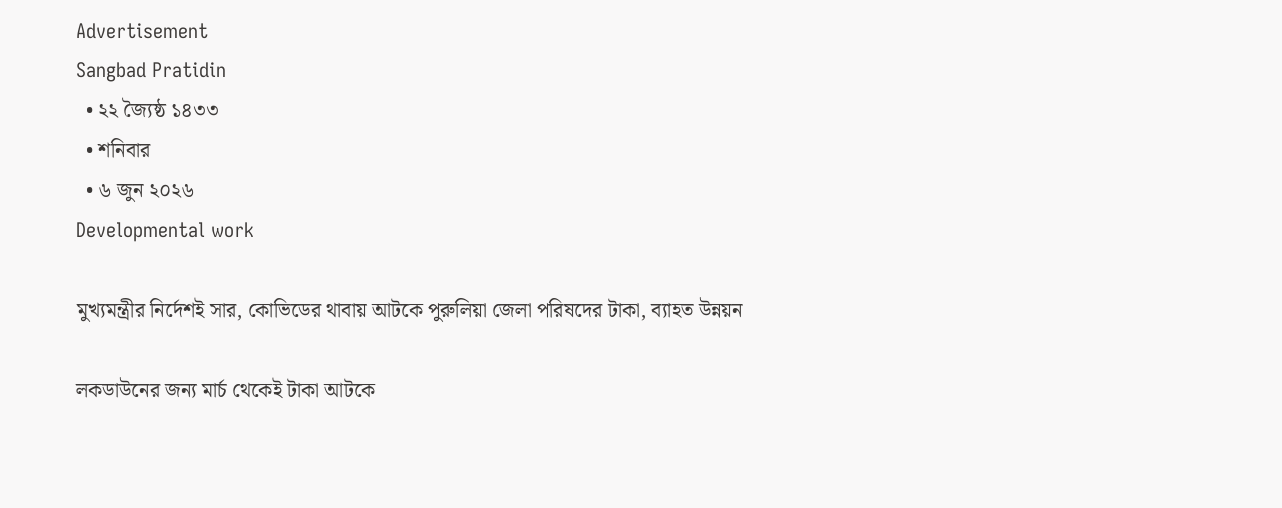Advertisement
Sangbad Pratidin
  • ২২ জ্যৈষ্ঠ ১৪৩৩
  • শনিবার
  • ৬ জুন ২০২৬
Developmental work

মুখ্যমন্ত্রীর নির্দেশই সার, কোভিডের থাবায় আটকে পুরুলিয়া জেলা পরিষদের টাকা, ব্যাহত উন্নয়ন

লকডাউনের জন্য মার্চ থেকেই টাকা আটকে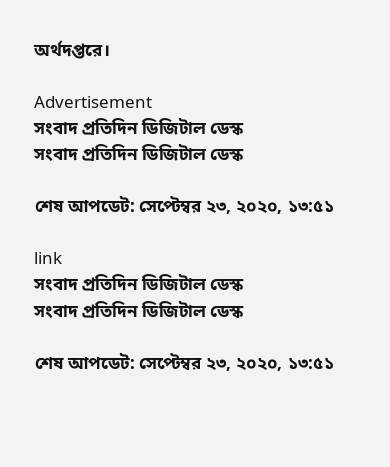অর্থদপ্তরে।

Advertisement
সংবাদ প্রতিদিন ডিজিটাল ডেস্ক
সংবাদ প্রতিদিন ডিজিটাল ডেস্ক

শেষ আপডেট: সেপ্টেম্বর ২৩, ২০২০, ১৩:৫১

link
সংবাদ প্রতিদিন ডিজিটাল ডেস্ক
সংবাদ প্রতিদিন ডিজিটাল ডেস্ক

শেষ আপডেট: সেপ্টেম্বর ২৩, ২০২০, ১৩:৫১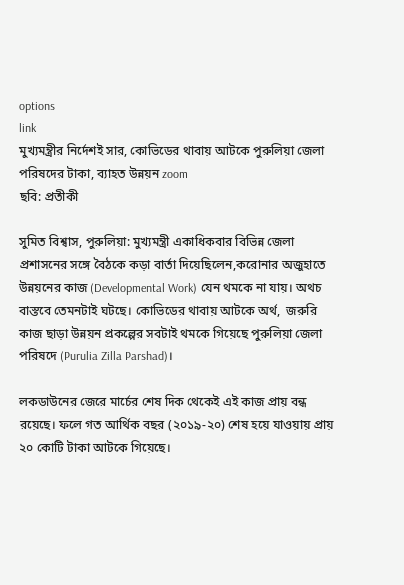options
link
মুখ্যমন্ত্রীর নির্দেশই সার, কোভিডের থাবায় আটকে পুরুলিয়া জেলা পরিষদের টাকা, ব্যাহত উন্নয়ন zoom
ছবি: প্রতীকী

সুমিত বিশ্বাস, পুরুলিয়া: মুখ্যমন্ত্রী একাধিকবার বিভিন্ন জেলা প্রশাসনের সঙ্গে বৈঠকে কড়া বার্তা দিয়েছিলেন,করোনার অজুহাতে উন্নয়নের কাজ (Developmental Work) যেন থমকে না যায়। অথচ বাস্তবে তেমনটাই ঘটছে। কোভিডের থাবায় আটকে অর্থ,  জরুরি কাজ ছাড়া উন্নয়ন প্রকল্পের সবটাই থমকে গিয়েছে পুরুলিয়া জেলা পরিষদে (Purulia Zilla Parshad)।

লকডাউনের জেরে মার্চের শেষ দিক থেকেই এই কাজ প্রায় বন্ধ রয়েছে। ফলে গত আর্থিক বছর (২০১৯-২০) শেষ হয়ে যাওয়ায় প্রায় ২০ কোটি টাকা আটকে গিয়েছে।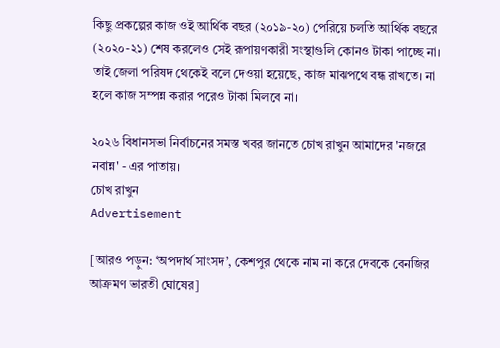কিছু প্রকল্পের কাজ ওই আর্থিক বছর (২০১৯-২০) পেরিয়ে চলতি আর্থিক বছরে (২০২০-২১) শেষ করলেও সেই রূপায়ণকারী সংস্থাগুলি কোনও টাকা পাচ্ছে না। তাই জেলা পরিষদ থেকেই বলে দেওয়া হয়েছে, কাজ মাঝপথে বন্ধ রাখতে। না হলে কাজ সম্পন্ন করার পরেও টাকা মিলবে না।

২০২৬ বিধানসভা নির্বাচনের সমস্ত খবর জানতে চোখ রাখুন আমাদের 'নজরে নবান্ন' - এর পাতায়।
চোখ রাখুন
Advertisement

[আরও পড়ুন: ‘অপদার্থ সাংসদ’, কেশপুর থেকে নাম না করে দেবকে বেনজির আক্রমণ ভারতী ঘোষের]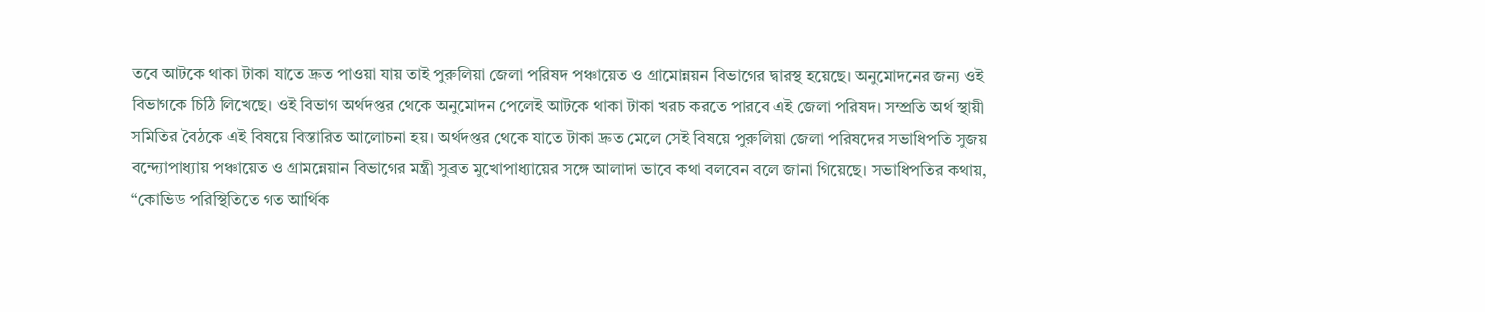তবে আটকে থাকা টাকা যাতে দ্রুত পাওয়া যায় তাই পুরুলিয়া জেলা পরিষদ পঞ্চায়েত ও গ্রামোন্নয়ন বিভাগের দ্বারস্থ হয়েছে। অনুমোদনের জন্য ওই বিভাগকে চিঠি লিখেছে। ওই বিভাগ অর্থদপ্তর থেকে অনুমোদন পেলেই আটকে থাকা টাকা খরচ করতে পারবে এই জেলা পরিষদ। সম্প্রতি অর্থ স্থায়ী সমিতির বৈঠকে এই বিষয়ে বিস্তারিত আলোচনা হয়। অর্থদপ্তর থেকে যাতে টাকা দ্রুত মেলে সেই বিষয়ে পুরুলিয়া জেলা পরিষদের সভাধিপতি সুজয় বন্দ্যোপাধ্যায় পঞ্চায়েত ও গ্রামন্নেয়ান বিভাগের মন্ত্রী সুব্রত মুখোপাধ্যায়ের সঙ্গে আলাদা ভাবে কথা বলবেন বলে জানা গিয়েছে। সভাধিপতির কথায়, “কোভিড পরিস্থিতিতে গত আর্থিক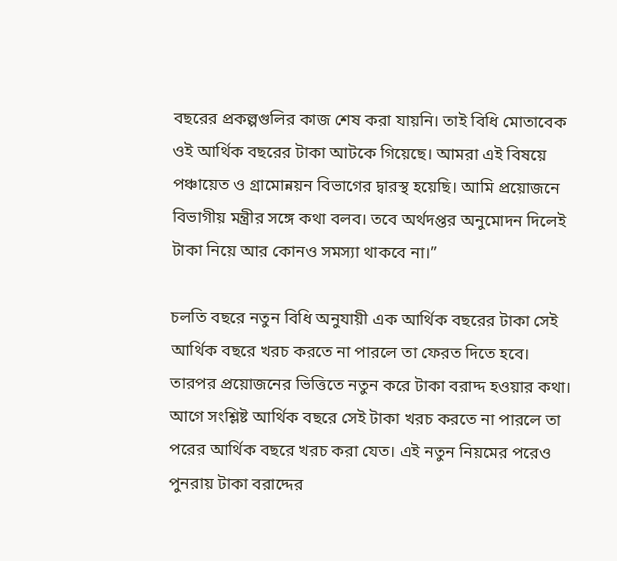বছরের প্রকল্পগুলির কাজ শেষ করা যায়নি। তাই বিধি মোতাবেক ওই আর্থিক বছরের টাকা আটকে গিয়েছে। আমরা এই বিষয়ে পঞ্চায়েত ও গ্রামোন্নয়ন বিভাগের দ্বারস্থ হয়েছি। আমি প্রয়োজনে বিভাগীয় মন্ত্রীর সঙ্গে কথা বলব। তবে অর্থদপ্তর অনুমোদন দিলেই টাকা নিয়ে আর কোনও সমস্যা থাকবে না।”

চলতি বছরে নতুন বিধি অনুযায়ী এক আর্থিক বছরের টাকা সেই আর্থিক বছরে খরচ করতে না পারলে তা ফেরত দিতে হবে। তারপর প্রয়োজনের ভিত্তিতে নতুন করে টাকা বরাদ্দ হওয়ার কথা। আগে সংশ্লিষ্ট আর্থিক বছরে সেই টাকা খরচ করতে না পারলে তা পরের আর্থিক বছরে খরচ করা যেত। এই নতুন নিয়মের পরেও পুনরায় টাকা বরাদ্দের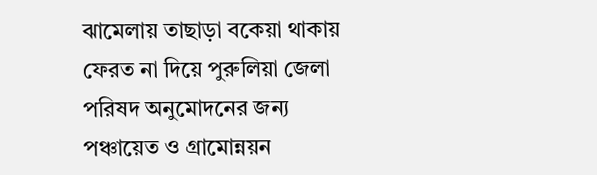ঝামেলায় তাছাড়া বকেয়া থাকায় ফেরত না দিয়ে পুরুলিয়া জেলা পরিষদ অনুমোদনের জন্য পঞ্চায়েত ও গ্রামোন্নয়ন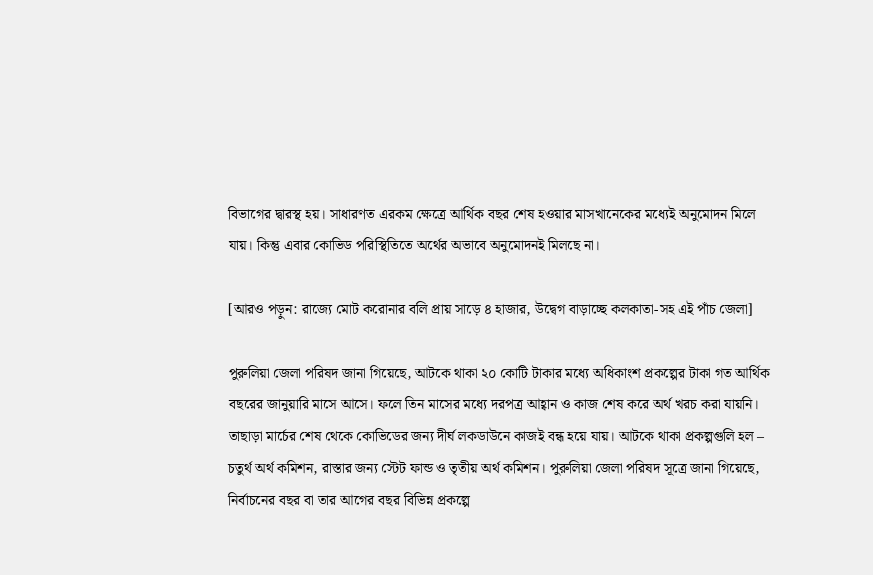বিভাগের দ্বারস্থ হয়। সাধারণত এরকম ক্ষেত্রে আর্থিক বছর শেষ হওয়ার মাসখানেকের মধ্যেই অনুমোদন মিলে যায়। কিন্তু এবার কোভিড পরিস্থিতিতে অর্থের অভাবে অনুমোদনই মিলছে না।

[আরও পড়ুন: রাজ্যে মোট করোনার বলি প্রায় সাড়ে ৪ হাজার, উদ্বেগ বাড়াচ্ছে কলকাতা-সহ এই পাঁচ জেলা]

পুরুলিয়া জেলা পরিষদ জানা গিয়েছে, আটকে থাকা ২০ কোটি টাকার মধ্যে অধিকাংশ প্রকল্পের টাকা গত আর্থিক বছরের জানুয়ারি মাসে আসে। ফলে তিন মাসের মধ্যে দরপত্র আহ্বান ও কাজ শেষ করে অর্থ খরচ করা যায়নি। তাছাড়া মার্চের শেষ থেকে কোভিডের জন্য দীর্ঘ লকডাউনে কাজই বন্ধ হয়ে যায়। আটকে থাকা প্রকল্পগুলি হল – চতুর্থ অর্থ কমিশন, রাস্তার জন্য স্টেট ফান্ড ও তৃতীয় অর্থ কমিশন। পুরুলিয়া জেলা পরিষদ সূত্রে জানা গিয়েছে, নির্বাচনের বছর বা তার আগের বছর বিভিন্ন প্রকল্পে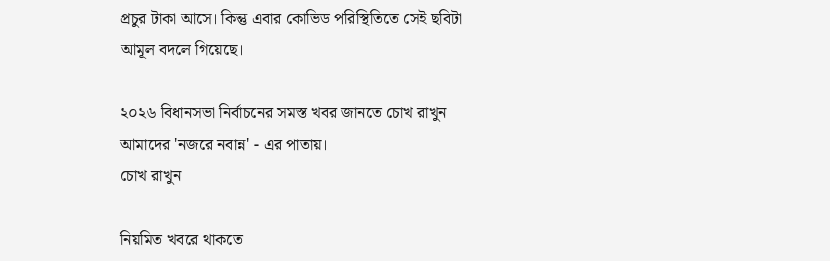প্রচুর টাকা আসে। কিন্তু এবার কোভিড পরিস্থিতিতে সেই ছবিটা আমূল বদলে গিয়েছে।

২০২৬ বিধানসভা নির্বাচনের সমস্ত খবর জানতে চোখ রাখুন আমাদের 'নজরে নবান্ন' - এর পাতায়।
চোখ রাখুন

নিয়মিত খবরে থাকতে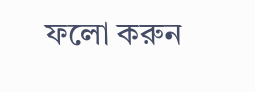ফলো করুন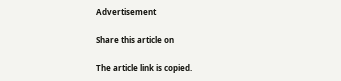Advertisement

Share this article on

The article link is copied.